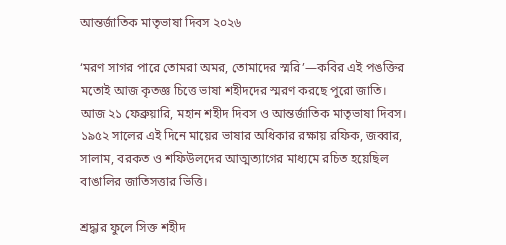আন্তর্জাতিক মাতৃভাষা দিবস ২০২৬

‘মরণ সাগর পারে তোমরা অমর, তোমাদের স্মরি’—কবির এই পঙক্তির মতোই আজ কৃতজ্ঞ চিত্তে ভাষা শহীদদের স্মরণ করছে পুরো জাতি। আজ ২১ ফেব্রুয়ারি, মহান শহীদ দিবস ও আন্তর্জাতিক মাতৃভাষা দিবস। ১৯৫২ সালের এই দিনে মায়ের ভাষার অধিকার রক্ষায় রফিক, জব্বার, সালাম, বরকত ও শফিউলদের আত্মত্যাগের মাধ্যমে রচিত হয়েছিল বাঙালির জাতিসত্তার ভিত্তি।

শ্রদ্ধার ফুলে সিক্ত শহীদ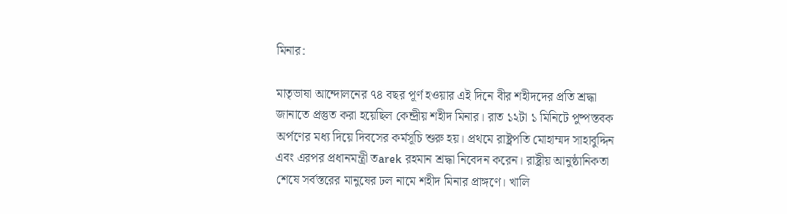মিনার:

মাতৃভাষা আন্দোলনের ৭৪ বছর পূর্ণ হওয়ার এই দিনে বীর শহীদদের প্রতি শ্রদ্ধা জানাতে প্রস্তুত করা হয়েছিল কেন্দ্রীয় শহীদ মিনার। রাত ১২টা ১ মিনিটে পুষ্পস্তবক অর্পণের মধ্য দিয়ে দিবসের কর্মসূচি শুরু হয়। প্রথমে রাষ্ট্রপতি মোহাম্মদ সাহাবুদ্দিন এবং এরপর প্রধানমন্ত্রী তarek রহমান শ্রদ্ধা নিবেদন করেন। রাষ্ট্রীয় আনুষ্ঠানিকতা শেষে সর্বস্তরের মানুষের ঢল নামে শহীদ মিনার প্রাঙ্গণে। খালি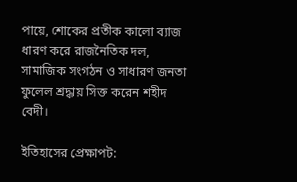পায়ে, শোকের প্রতীক কালো ব্যাজ ধারণ করে রাজনৈতিক দল, সামাজিক সংগঠন ও সাধারণ জনতা ফুলেল শ্রদ্ধায় সিক্ত করেন শহীদ বেদী।

ইতিহাসের প্রেক্ষাপট: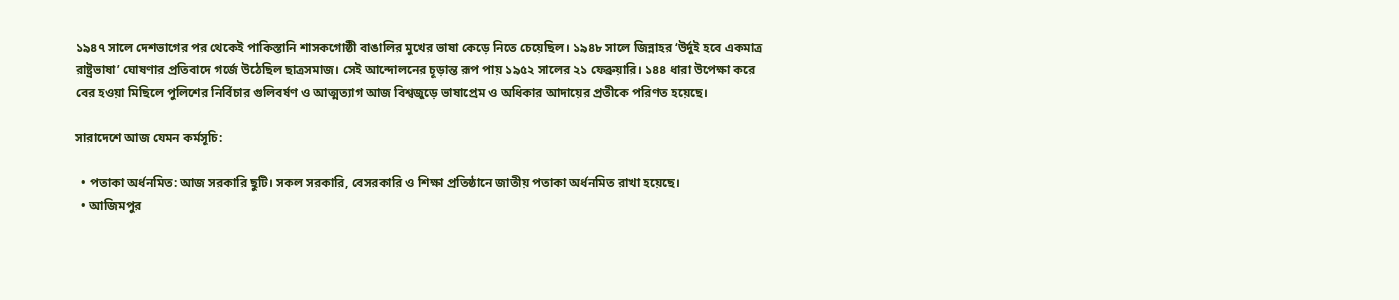১৯৪৭ সালে দেশভাগের পর থেকেই পাকিস্তানি শাসকগোষ্ঠী বাঙালির মুখের ভাষা কেড়ে নিতে চেয়েছিল। ১৯৪৮ সালে জিন্নাহর ‘উর্দুই হবে একমাত্র রাষ্ট্রভাষা’ ঘোষণার প্রতিবাদে গর্জে উঠেছিল ছাত্রসমাজ। সেই আন্দোলনের চূড়ান্ত রূপ পায় ১৯৫২ সালের ২১ ফেব্রুয়ারি। ১৪৪ ধারা উপেক্ষা করে বের হওয়া মিছিলে পুলিশের নির্বিচার গুলিবর্ষণ ও আত্মত্যাগ আজ বিশ্বজুড়ে ভাষাপ্রেম ও অধিকার আদায়ের প্রতীকে পরিণত হয়েছে।

সারাদেশে আজ যেমন কর্মসূচি:

  • পতাকা অর্ধনমিত: আজ সরকারি ছুটি। সকল সরকারি, বেসরকারি ও শিক্ষা প্রতিষ্ঠানে জাতীয় পতাকা অর্ধনমিত রাখা হয়েছে।
  • আজিমপুর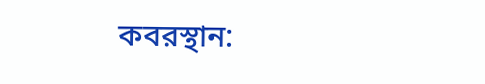কবরস্থান: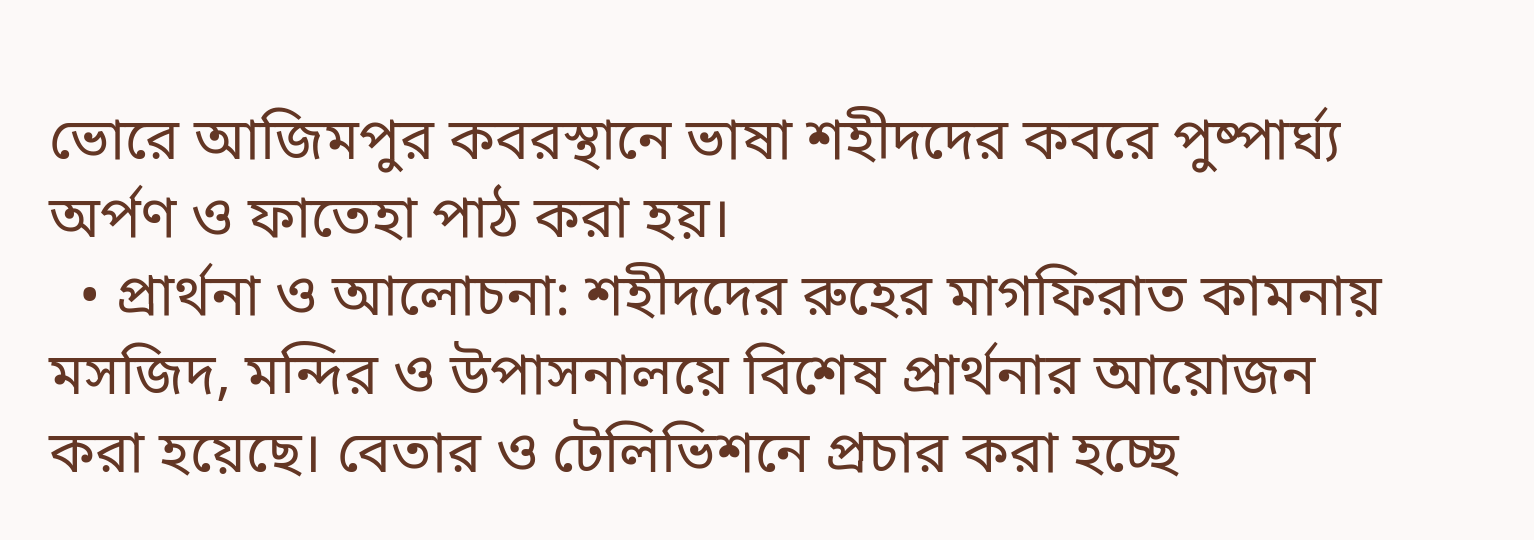ভোরে আজিমপুর কবরস্থানে ভাষা শহীদদের কবরে পুষ্পার্ঘ্য অর্পণ ও ফাতেহা পাঠ করা হয়।
  • প্রার্থনা ও আলোচনা: শহীদদের রুহের মাগফিরাত কামনায় মসজিদ, মন্দির ও উপাসনালয়ে বিশেষ প্রার্থনার আয়োজন করা হয়েছে। বেতার ও টেলিভিশনে প্রচার করা হচ্ছে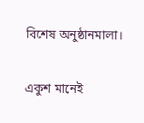বিশেষ অনুষ্ঠানমালা।

একুশ মানেই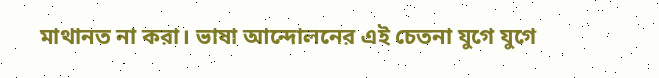মাথানত না করা। ভাষা আন্দোলনের এই চেতনা যুগে যুগে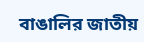বাঙালির জাতীয়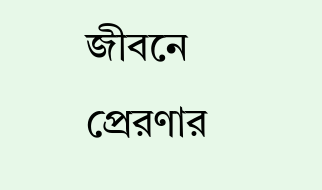জীবনে প্রেরণার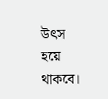উৎস হয়ে থাকবে।